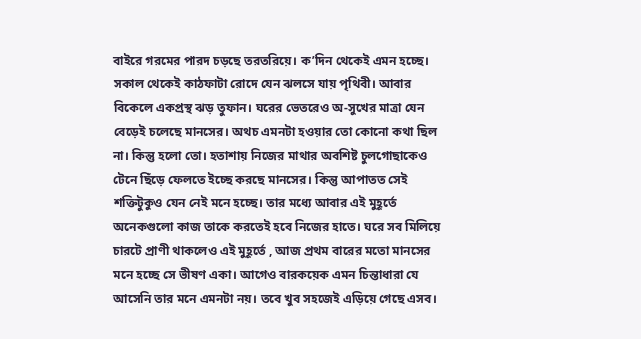বাইরে গরমের পারদ চড়ছে তরতরিয়ে। ক’দিন থেকেই এমন হচ্ছে। সকাল থেকেই কাঠফাটা রোদে যেন ঝলসে যায় পৃথিবী। আবার বিকেলে একপ্রস্থ ঝড় তুফান। ঘরের ভেতরেও অ-সুখের মাত্রা যেন বেড়েই চলেছে মানসের। অথচ এমনটা হওয়ার তো কোনো কথা ছিল না। কিন্তু হলো তো। হতাশায় নিজের মাথার অবশিষ্ট চুলগোছাকেও টেনে ছিঁড়ে ফেলতে ইচ্ছে করছে মানসের। কিন্তু আপাতত সেই শক্তিটুকুও যেন নেই মনে হচ্ছে। তার মধ্যে আবার এই মুহূর্তে অনেকগুলো কাজ তাকে করতেই হবে নিজের হাতে। ঘরে সব মিলিয়ে চারটে প্রাণী থাকলেও এই মুহূর্তে , আজ প্রথম বারের মতো মানসের মনে হচ্ছে সে ভীষণ একা। আগেও বারকয়েক এমন চিন্তাধারা যে আসেনি তার মনে এমনটা নয়। তবে খুব সহজেই এড়িয়ে গেছে এসব।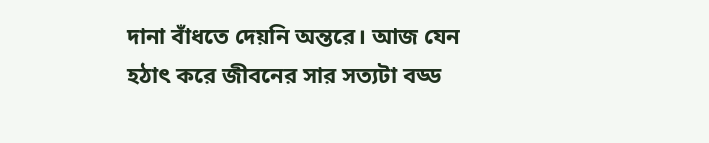দানা বাঁধতে দেয়নি অন্তরে। আজ যেন হঠাৎ করে জীবনের সার সত্যটা বড্ড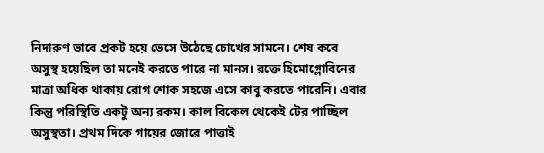নিদারুণ ভাবে প্রকট হয়ে ভেসে উঠেছে চোখের সামনে। শেষ কবে অসুস্থ হয়েছিল তা মনেই করতে পারে না মানস। রক্তে হিমোগ্লোবিনের মাত্রা অধিক থাকায় রোগ শোক সহজে এসে কাবু করতে পারেনি। এবার কিন্তু পরিস্থিতি একটু অন্য রকম। কাল বিকেল থেকেই টের পাচ্ছিল অসুস্থতা। প্রথম দিকে গায়ের জোরে পাত্তাই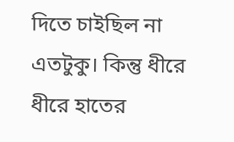দিতে চাইছিল না এতটুকু। কিন্তু ধীরে ধীরে হাতের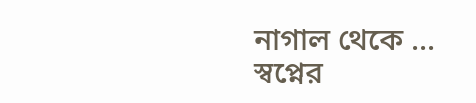নাগাল থেকে ...
স্বপ্নের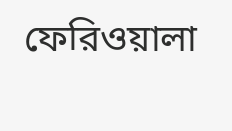ফেরিওয়ালা